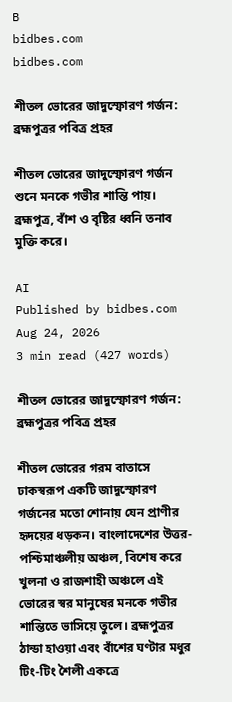B
bidbes.com
bidbes.com

শীতল ভোরের জাদুস্ফোরণ গর্জন: ব্রহ্মপুত্রর পবিত্র প্রহর

শীতল ভোরের জাদুস্ফোরণ গর্জন শুনে মনকে গভীর শান্তি পায়। ব্রহ্মপুত্র, বাঁশ ও বৃষ্টির ধ্বনি তনাব মুক্তি করে।

AI
Published by bidbes.com
Aug 24, 2026
3 min read (427 words)

শীতল ভোরের জাদুস্ফোরণ গর্জন: ব্রহ্মপুত্রর পবিত্র প্রহর

শীতল ভোরের গরম বাতাসে ঢাকস্বরূপ একটি জাদুস্ফোরণ গর্জনের মতো শোনায় যেন প্রাণীর হৃদয়ের ধড়কন। বাংলাদেশের উত্তর-পশ্চিমাঞ্চলীয় অঞ্চল, বিশেষ করে খুলনা ও রাজশাহী অঞ্চলে এই ভোরের স্বর মানুষের মনকে গভীর শান্তিতে ভাসিয়ে তুলে। ব্রহ্মপুত্রর ঠান্ডা হাওয়া এবং বাঁশের ঘণ্টার মধুর টিং-টিং শৈলী একত্রে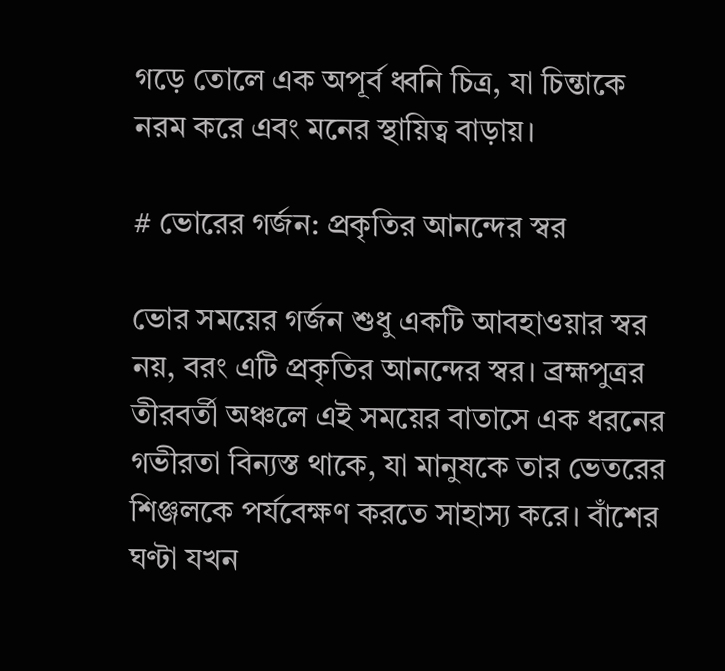গড়ে তোলে এক অপূর্ব ধ্বনি চিত্র, যা চিন্তাকে নরম করে এবং মনের স্থায়িত্ব বাড়ায়।

# ভোরের গর্জন: প্রকৃতির আনন্দের স্বর

ভোর সময়ের গর্জন শুধু একটি আবহাওয়ার স্বর নয়, বরং এটি প্রকৃতির আনন্দের স্বর। ব্রহ্মপুত্রর তীরবর্তী অঞ্চলে এই সময়ের বাতাসে এক ধরনের গভীরতা বিন্যস্ত থাকে, যা মানুষকে তার ভেতরের শিঞ্জলকে পর্যবেক্ষণ করতে সাহাস্য করে। বাঁশের ঘণ্টা যখন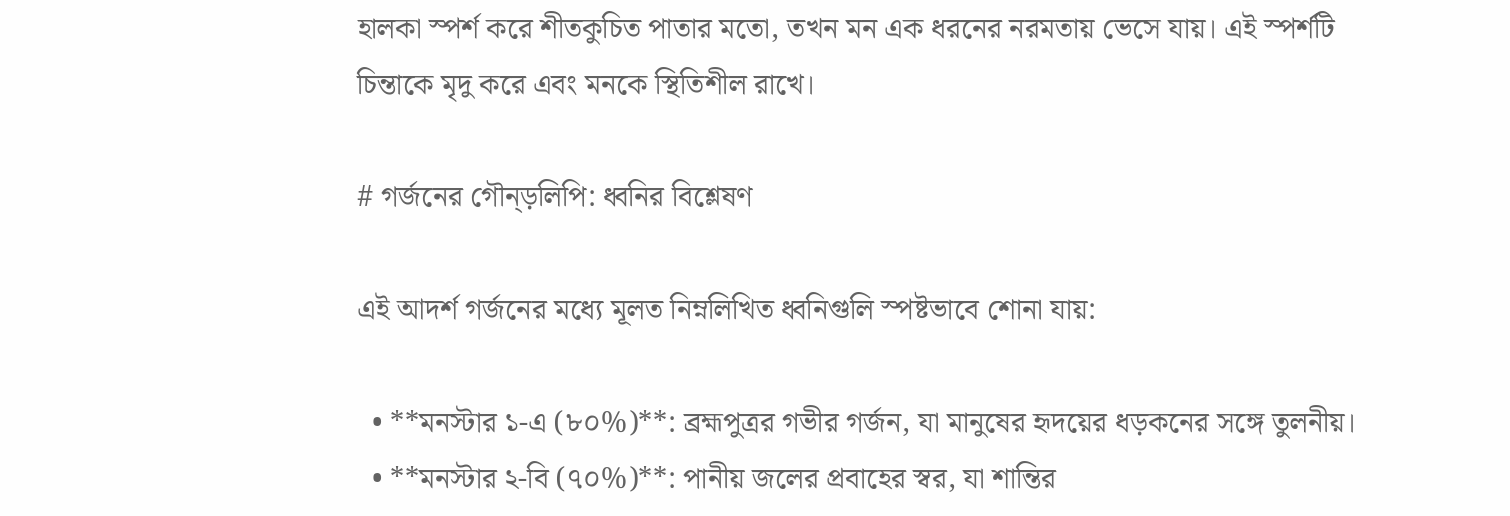হালকা স্পর্শ করে শীতকুচিত পাতার মতো, তখন মন এক ধরনের নরমতায় ভেসে যায়। এই স্পর্শটি চিন্তাকে মৃদু করে এবং মনকে স্থিতিশীল রাখে।

# গর্জনের গৌন্ড়লিপি: ধ্বনির বিশ্লেষণ

এই আদর্শ গর্জনের মধ্যে মূলত নিম্নলিখিত ধ্বনিগুলি স্পষ্টভাবে শোনা যায়:

  • **মনস্টার ১-এ (৮০%)**: ব্রহ্মপুত্রর গভীর গর্জন, যা মানুষের হৃদয়ের ধড়কনের সঙ্গে তুলনীয়।
  • **মনস্টার ২-বি (৭০%)**: পানীয় জলের প্রবাহের স্বর, যা শান্তির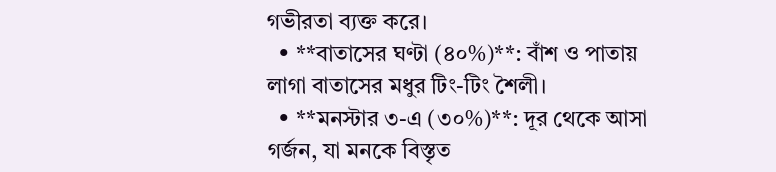গভীরতা ব্যক্ত করে।
  • **বাতাসের ঘণ্টা (৪০%)**: বাঁশ ও পাতায় লাগা বাতাসের মধুর টিং-টিং শৈলী।
  • **মনস্টার ৩-এ (৩০%)**: দূর থেকে আসা গর্জন, যা মনকে বিস্তৃত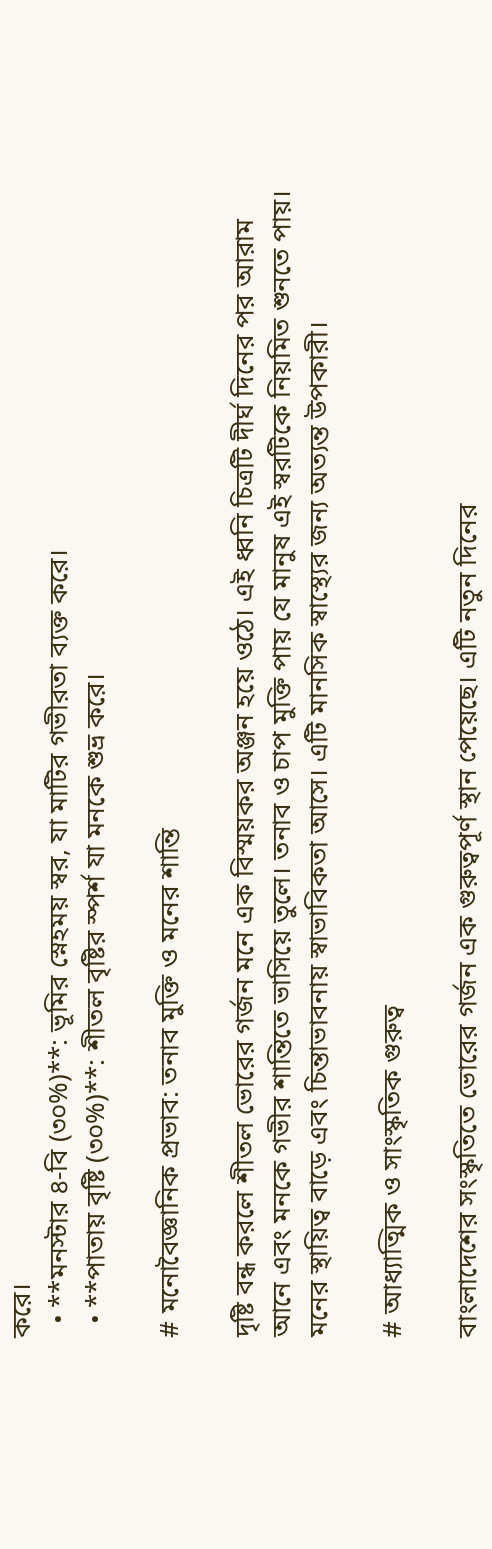করে।
  • **মনস্টার ৪-বি (৩০%)**: ভূমির স্নেহময় স্বর, যা মাটির গভীরতা ব্যক্ত করে।
  • **পাতায় বৃষ্টি (৩০%)**: শীতল বৃষ্টির স্পর্শ যা মনকে শুভ্র করে।

# মনোবৈজ্ঞানিক প্রভাব: তনাব মুক্তি ও মনের শান্তি

দৃষ্টি বন্ধ করলে শীতল ভোরের গর্জন মনে এক বিস্ময়কর অঞ্জন হয়ে ওঠে। এই ধ্বনি চিত্রটি দীর্ঘ দিনের পর আরাম আনে এবং মনকে গভীর শান্তিতে ভাসিয়ে তুলে। তনাব ও চাপ মুক্তি পায় যে মানুষ এই স্বরটিকে নিয়মিত শুনতে পায়। মনের স্থায়িত্ব বাড়ে এবং চিন্তাভাবনায় স্বাভাবিকতা আসে। এটি মানসিক স্বাস্থ্যের জন্য অত্যন্ত উপকারী।

# আধ্যাত্মিক ও সাংস্কৃতিক গুরুত্ব

বাংলাদেশের সংস্কৃতিতে ভোরের গর্জন এক গুরুত্বপূর্ণ স্থান পেয়েছে। এটি নতুন দিনের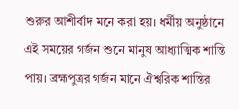শুরুর আশীর্বাদ মনে করা হয়। ধর্মীয় অনুষ্ঠানে এই সময়ের গর্জন শুনে মানুষ আধ্যাত্মিক শান্তি পায়। ব্রহ্মপুত্রর গর্জন মানে ঐশ্বরিক শান্তির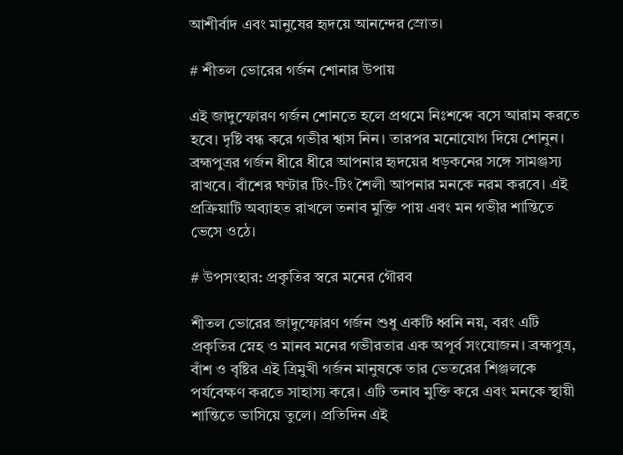আশীর্বাদ এবং মানুষের হৃদয়ে আনন্দের স্রোত।

# শীতল ভোরের গর্জন শোনার উপায়

এই জাদুস্ফোরণ গর্জন শোনতে হলে প্রথমে নিঃশব্দে বসে আরাম করতে হবে। দৃষ্টি বন্ধ করে গভীর শ্বাস নিন। তারপর মনোযোগ দিয়ে শোনুন। ব্রহ্মপুত্রর গর্জন ধীরে ধীরে আপনার হৃদয়ের ধড়কনের সঙ্গে সামঞ্জস্য রাখবে। বাঁশের ঘণ্টার টিং-টিং শৈলী আপনার মনকে নরম করবে। এই প্রক্রিয়াটি অব্যাহত রাখলে তনাব মুক্তি পায় এবং মন গভীর শান্তিতে ভেসে ওঠে।

# উপসংহার: প্রকৃতির স্বরে মনের গৌরব

শীতল ভোরের জাদুস্ফোরণ গর্জন শুধু একটি ধ্বনি নয়, বরং এটি প্রকৃতির স্নেহ ও মানব মনের গভীরতার এক অপূর্ব সংযোজন। ব্রহ্মপুত্র, বাঁশ ও বৃষ্টির এই ত্রিমুখী গর্জন মানুষকে তার ভেতরের শিঞ্জলকে পর্যবেক্ষণ করতে সাহাস্য করে। এটি তনাব মুক্তি করে এবং মনকে স্থায়ী শান্তিতে ভাসিয়ে তুলে। প্রতিদিন এই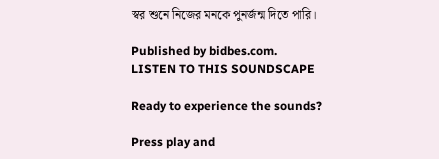স্বর শুনে নিজের মনকে পুনর্জন্ম দিতে পারি।

Published by bidbes.com.
LISTEN TO THIS SOUNDSCAPE

Ready to experience the sounds?

Press play and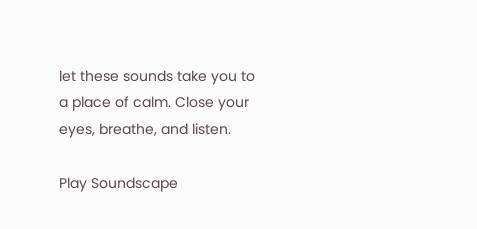let these sounds take you to a place of calm. Close your eyes, breathe, and listen.

Play Soundscape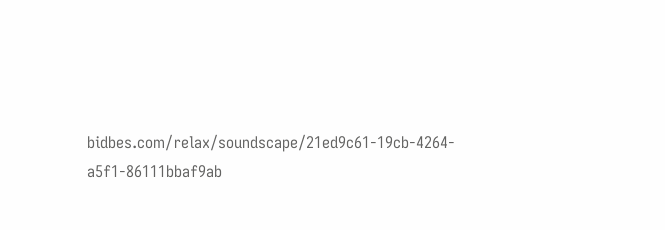bidbes.com/relax/soundscape/21ed9c61-19cb-4264-a5f1-86111bbaf9ab